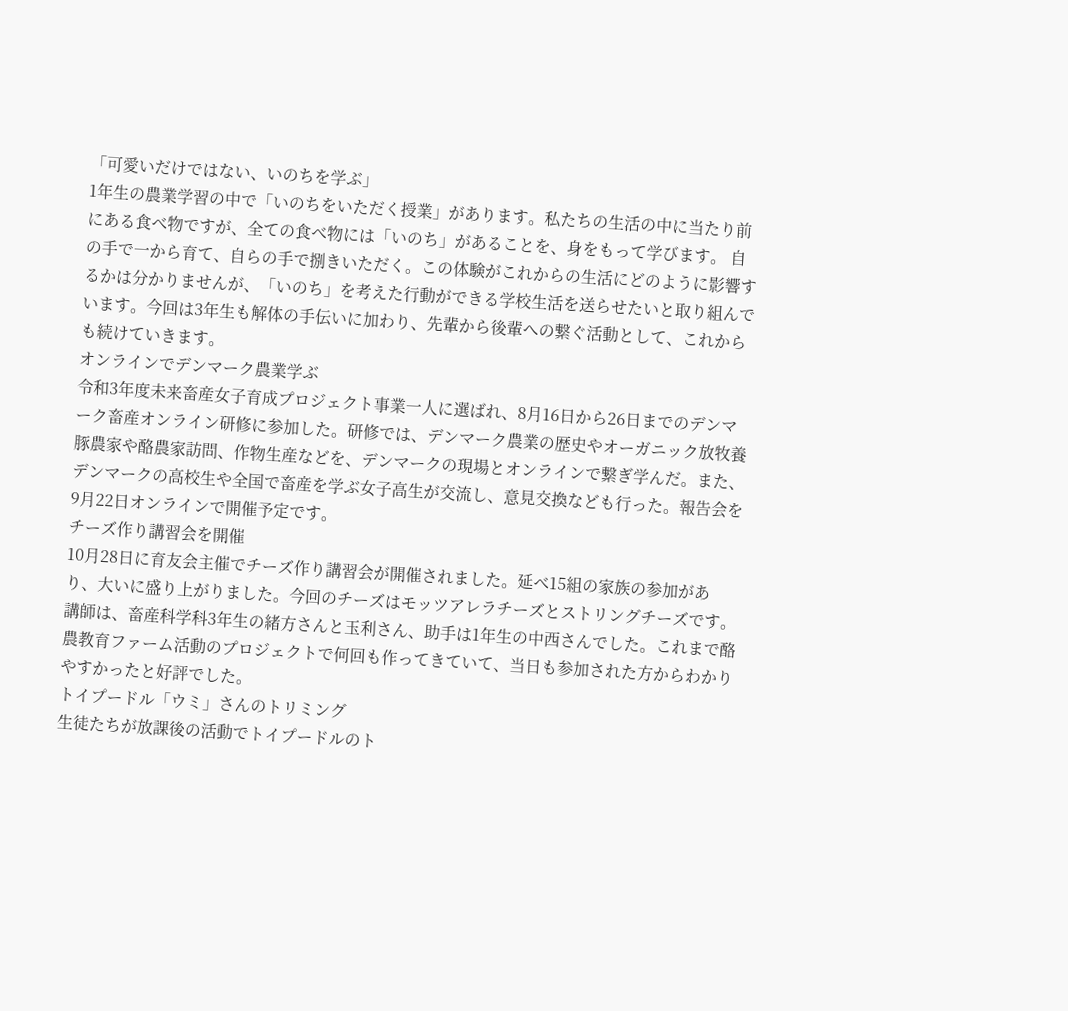「可愛いだけではない、いのちを学ぶ」
1年生の農業学習の中で「いのちをいただく授業」があります。私たちの生活の中に当たり前にある食べ物ですが、全ての食べ物には「いのち」があることを、身をもって学びます。 自の手で一から育て、自らの手で捌きいただく。この体験がこれからの生活にどのように影響するかは分かりませんが、「いのち」を考えた行動ができる学校生活を送らせたいと取り組んでいます。今回は3年生も解体の手伝いに加わり、先輩から後輩への繋ぐ活動として、これからも続けていきます。
オンラインでデンマーク農業学ぶ
令和3年度未来畜産女子育成プロジェクト事業一人に選ばれ、8月16日から26日までのデンマーク畜産オンライン研修に参加した。研修では、デンマーク農業の歴史やオーガニック放牧養豚農家や酪農家訪問、作物生産などを、デンマークの現場とオンラインで繋ぎ学んだ。また、デンマークの高校生や全国で畜産を学ぶ女子高生が交流し、意見交換なども行った。報告会を9月22日オンラインで開催予定です。
チーズ作り講習会を開催
10月28日に育友会主催でチーズ作り講習会が開催されました。延べ15組の家族の参加があり、大いに盛り上がりました。今回のチーズはモッツアレラチーズとストリングチーズです。講師は、畜産科学科3年生の緒方さんと玉利さん、助手は1年生の中西さんでした。これまで酪農教育ファーム活動のプロジェクトで何回も作ってきていて、当日も参加された方からわかりやすかったと好評でした。
トイプードル「ウミ」さんのトリミング
生徒たちが放課後の活動でトイプードルのト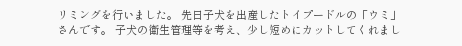リミングを行いました。 先日子犬を出産したトイプードルの「ウミ」さんです。 子犬の衛生管理等を考え、少し短めにカットしてくれまし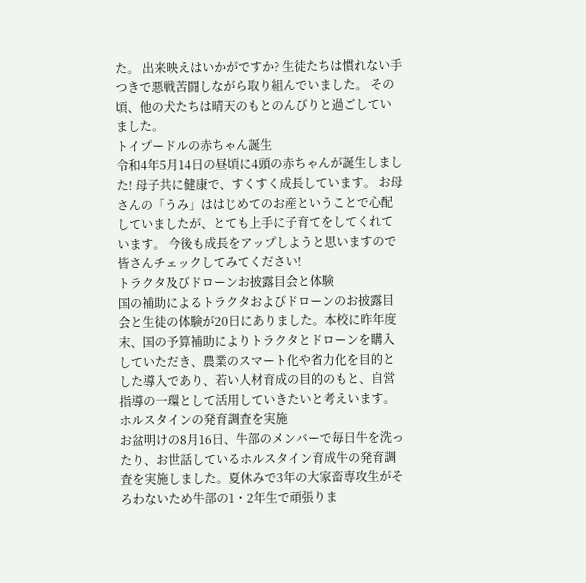た。 出来映えはいかがですか? 生徒たちは慣れない手つきで悪戦苦闘しながら取り組んでいました。 その頃、他の犬たちは晴天のもとのんびりと過ごしていました。
トイプードルの赤ちゃん誕生
令和4年5月14日の昼頃に4頭の赤ちゃんが誕生しました! 母子共に健康で、すくすく成長しています。 お母さんの「うみ」ははじめてのお産ということで心配していましたが、とても上手に子育てをしてくれています。 今後も成長をアップしようと思いますので皆さんチェックしてみてください!
トラクタ及びドローンお披露目会と体験
国の補助によるトラクタおよびドローンのお披露目会と生徒の体験が20日にありました。本校に昨年度末、国の予算補助によりトラクタとドローンを購入していただき、農業のスマート化や省力化を目的とした導入であり、若い人材育成の目的のもと、自営指導の一環として活用していきたいと考えいます。
ホルスタインの発育調査を実施
お盆明けの8月16日、牛部のメンバーで毎日牛を洗ったり、お世話しているホルスタイン育成牛の発育調査を実施しました。夏休みで3年の大家畜専攻生がそろわないため牛部の1・2年生で頑張りま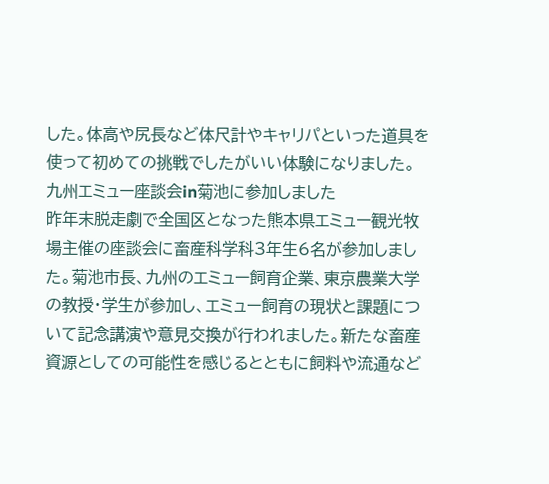した。体高や尻長など体尺計やキャリパといった道具を使って初めての挑戦でしたがいい体験になりました。
九州エミュー座談会in菊池に参加しました
昨年末脱走劇で全国区となった熊本県エミュー観光牧場主催の座談会に畜産科学科3年生6名が参加しました。菊池市長、九州のエミュー飼育企業、東京農業大学の教授・学生が参加し、エミュー飼育の現状と課題について記念講演や意見交換が行われました。新たな畜産資源としての可能性を感じるとともに飼料や流通など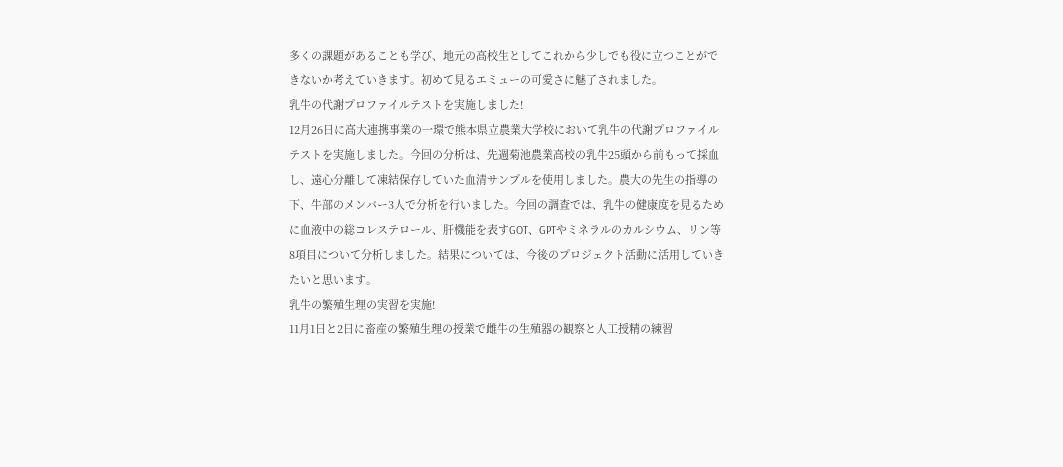多くの課題があることも学び、地元の高校生としてこれから少しでも役に立つことができないか考えていきます。初めて見るエミューの可愛さに魅了されました。
乳牛の代謝プロファイルテストを実施しました!
12月26日に高大連携事業の一環で熊本県立農業大学校において乳牛の代謝プロファイルテストを実施しました。今回の分析は、先週菊池農業高校の乳牛25頭から前もって採血し、遠心分離して凍結保存していた血清サンプルを使用しました。農大の先生の指導の下、牛部のメンバー3人で分析を行いました。今回の調査では、乳牛の健康度を見るために血液中の総コレステロール、肝機能を表すGOT、GPTやミネラルのカルシウム、リン等8項目について分析しました。結果については、今後のプロジェクト活動に活用していきたいと思います。
乳牛の繁殖生理の実習を実施!
11月1日と2日に畜産の繁殖生理の授業で雌牛の生殖器の観察と人工授精の練習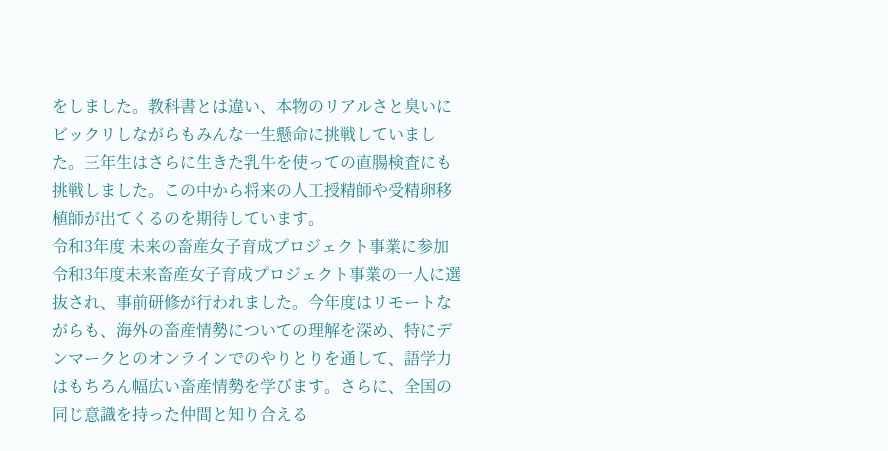をしました。教科書とは違い、本物のリアルさと臭いにビックリしながらもみんな一生懸命に挑戦していました。三年生はさらに生きた乳牛を使っての直腸検査にも挑戦しました。この中から将来の人工授精師や受精卵移植師が出てくるのを期待しています。
令和3年度 未来の畜産女子育成プロジェクト事業に参加
令和3年度未来畜産女子育成プロジェクト事業の一人に選抜され、事前研修が行われました。今年度はリモートながらも、海外の畜産情勢についての理解を深め、特にデンマークとのオンラインでのやりとりを通して、語学力はもちろん幅広い畜産情勢を学びます。さらに、全国の同じ意識を持った仲間と知り合える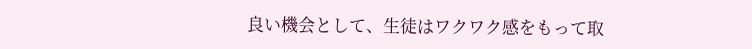良い機会として、生徒はワクワク感をもって取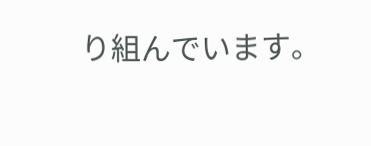り組んでいます。